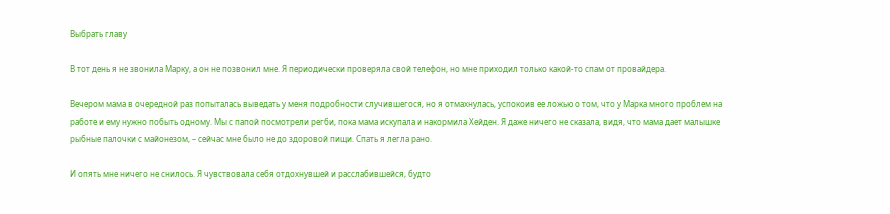Выбрать главу

В тот день я не звонила Марку, а он не позвонил мне. Я периодически проверяла свой телефон, но мне приходил только какой-то спам от провайдера.

Вечером мама в очередной раз попыталась выведать у меня подробности случившегося, но я отмахнулась, успокоив ее ложью о том, что у Марка много проблем на работе и ему нужно побыть одному. Мы с папой посмотрели регби, пока мама искупала и накормила Хейден. Я даже ничего не сказала, видя, что мама дает малышке рыбные палочки с майонезом, – сейчас мне было не до здоровой пищи. Спать я легла рано.

И опять мне ничего не снилось. Я чувствовала себя отдохнувшей и расслабившейся, будто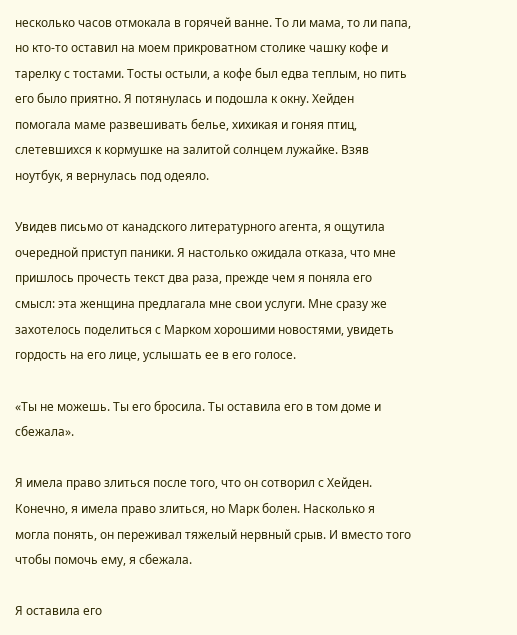несколько часов отмокала в горячей ванне. То ли мама, то ли папа, но кто-то оставил на моем прикроватном столике чашку кофе и тарелку с тостами. Тосты остыли, а кофе был едва теплым, но пить его было приятно. Я потянулась и подошла к окну. Хейден помогала маме развешивать белье, хихикая и гоняя птиц, слетевшихся к кормушке на залитой солнцем лужайке. Взяв ноутбук, я вернулась под одеяло.

Увидев письмо от канадского литературного агента, я ощутила очередной приступ паники. Я настолько ожидала отказа, что мне пришлось прочесть текст два раза, прежде чем я поняла его смысл: эта женщина предлагала мне свои услуги. Мне сразу же захотелось поделиться с Марком хорошими новостями, увидеть гордость на его лице, услышать ее в его голосе.

«Ты не можешь. Ты его бросила. Ты оставила его в том доме и сбежала».

Я имела право злиться после того, что он сотворил с Хейден. Конечно, я имела право злиться, но Марк болен. Насколько я могла понять, он переживал тяжелый нервный срыв. И вместо того чтобы помочь ему, я сбежала.

Я оставила его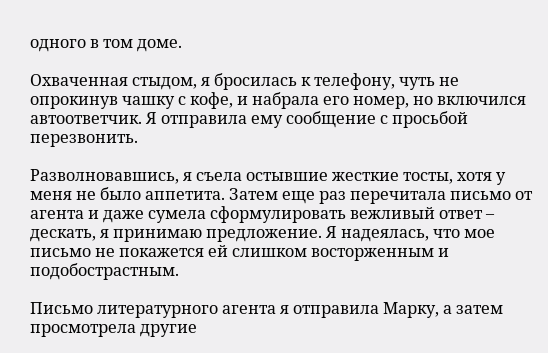одного в том доме.

Охваченная стыдом, я бросилась к телефону, чуть не опрокинув чашку с кофе, и набрала его номер, но включился автоответчик. Я отправила ему сообщение с просьбой перезвонить.

Разволновавшись, я съела остывшие жесткие тосты, хотя у меня не было аппетита. Затем еще раз перечитала письмо от агента и даже сумела сформулировать вежливый ответ – дескать, я принимаю предложение. Я надеялась, что мое письмо не покажется ей слишком восторженным и подобострастным.

Письмо литературного агента я отправила Марку, а затем просмотрела другие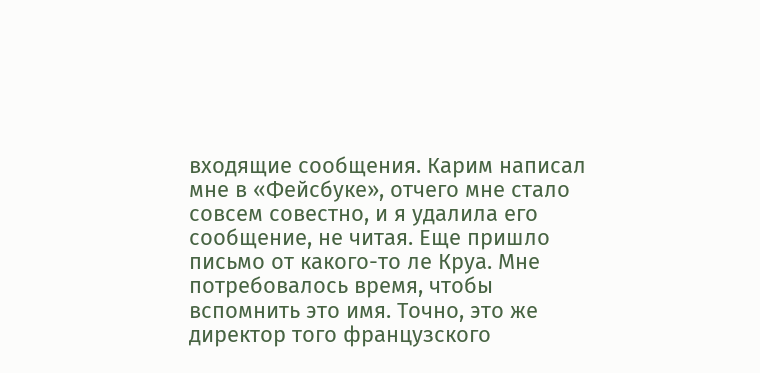входящие сообщения. Карим написал мне в «Фейсбуке», отчего мне стало совсем совестно, и я удалила его сообщение, не читая. Еще пришло письмо от какого-то ле Круа. Мне потребовалось время, чтобы вспомнить это имя. Точно, это же директор того французского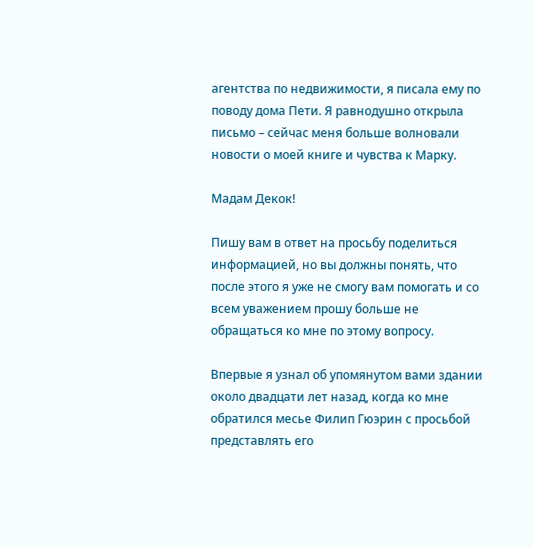агентства по недвижимости, я писала ему по поводу дома Пети. Я равнодушно открыла письмо – сейчас меня больше волновали новости о моей книге и чувства к Марку.

Мадам Декок!

Пишу вам в ответ на просьбу поделиться информацией, но вы должны понять, что после этого я уже не смогу вам помогать и со всем уважением прошу больше не обращаться ко мне по этому вопросу.

Впервые я узнал об упомянутом вами здании около двадцати лет назад, когда ко мне обратился месье Филип Гюэрин с просьбой представлять его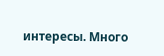интересы. Много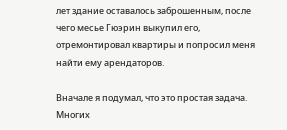лет здание оставалось заброшенным, после чего месье Гюэрин выкупил его, отремонтировал квартиры и попросил меня найти ему арендаторов.

Вначале я подумал, что это простая задача. Многих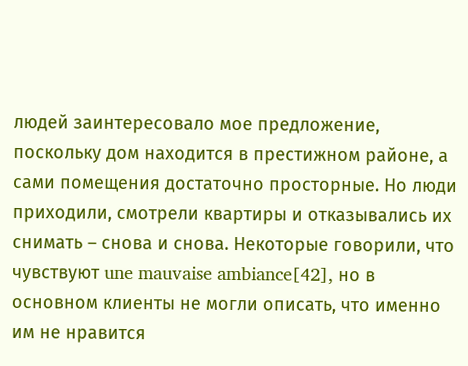людей заинтересовало мое предложение, поскольку дом находится в престижном районе, а сами помещения достаточно просторные. Но люди приходили, смотрели квартиры и отказывались их снимать – снова и снова. Некоторые говорили, что чувствуют une mauvaise ambiance[42], но в основном клиенты не могли описать, что именно им не нравится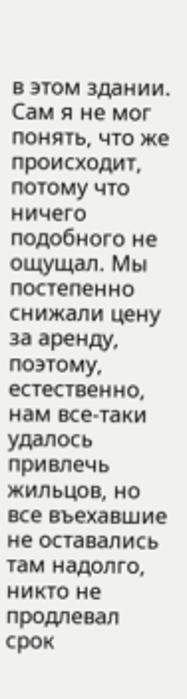в этом здании. Сам я не мог понять, что же происходит, потому что ничего подобного не ощущал. Мы постепенно снижали цену за аренду, поэтому, естественно, нам все-таки удалось привлечь жильцов, но все въехавшие не оставались там надолго, никто не продлевал срок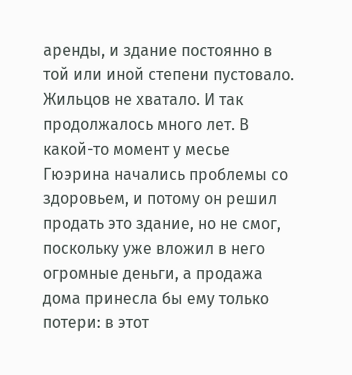аренды, и здание постоянно в той или иной степени пустовало. Жильцов не хватало. И так продолжалось много лет. В какой-то момент у месье Гюэрина начались проблемы со здоровьем, и потому он решил продать это здание, но не смог, поскольку уже вложил в него огромные деньги, а продажа дома принесла бы ему только потери: в этот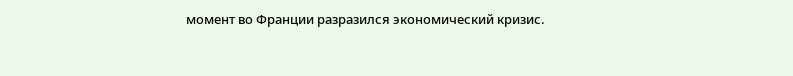момент во Франции разразился экономический кризис.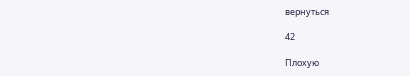вернуться

42

Плохую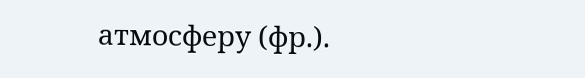атмосферу (фр.).